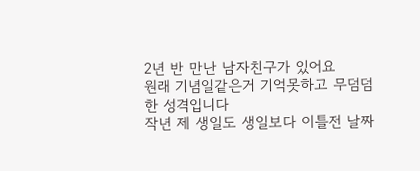2년 반 만난 남자친구가 있어요
원래 기념일같은거 기억못하고 무덤덤한 성격입니다
작년 제 생일도 생일보다 이틀전 날짜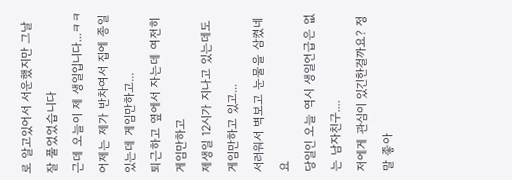로 알고있어서 서운했지만 그날 잘 풀었었습니다
근데 오늘이 제 생일입니다...ㅋㅋ
어제는 제가 반차여서 집에 종일있는데 게임만하고...
퇴근하고 옆에서 자는데 여전히 게임만하고
제생일 12시가 지나고 있는데도 게임만하고 있고...
서러워서 벽보고 눈물을 삼켰네요
당일인 오늘 역시 생일언급은 없는 남자친구....
저에게 관심이 있긴한걸까요? 정말 좋아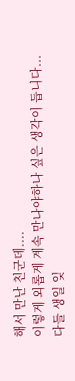해서 만난 친군데....
이렇게 외롭게 계속 만나야하나 싶은 생각이 듭니다...
다들 생일 잊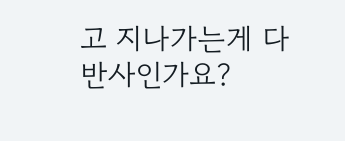고 지나가는게 다반사인가요?